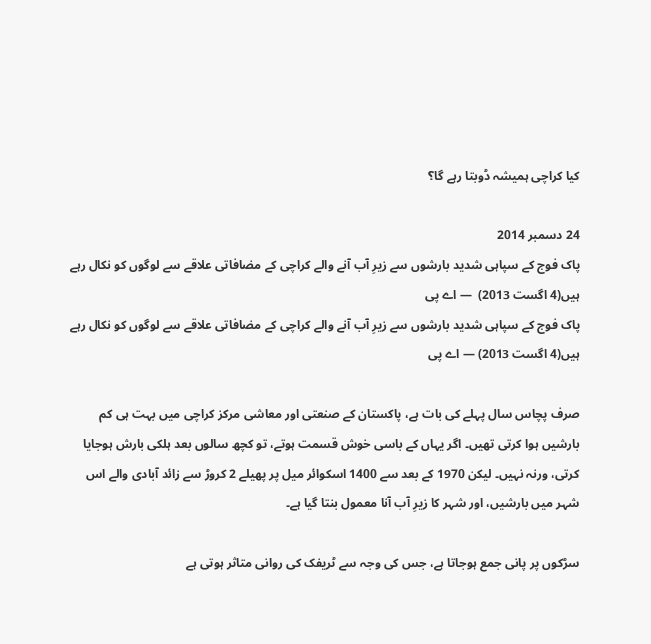کیا کراچی ہمیشہ ڈوبتا رہے گا؟

24 دسمبر 2014
پاک فوج کے سپاہی شدید بارشوں سے زیرِ آب آنے والے کراچی کے مضافاتی علاقے سے لوگوں کو نکال رہے ہیں(4 اگست 2013)  — اے پی
پاک فوج کے سپاہی شدید بارشوں سے زیرِ آب آنے والے کراچی کے مضافاتی علاقے سے لوگوں کو نکال رہے ہیں(4 اگست 2013) — اے پی

صرف پچاس سال پہلے کی بات ہے، پاکستان کے صنعتی اور معاشی مرکز کراچی میں بہت ہی کم بارشیں ہوا کرتی تھیں۔ اگر یہاں کے باسی خوش قسمت ہوتے، تو کچھ سالوں بعد ہلکی بارش ہوجایا کرتی، ورنہ نہیں۔ لیکن 1970 کے بعد سے 1400 اسکوائر میل پر پھیلے 2 کروڑ سے زائد آبادی والے اس شہر میں بارشیں، اور شہر کا زیرِ آب آنا معمول بنتا گیا ہے۔

سڑکوں پر پانی جمع ہوجاتا ہے، جس کی وجہ سے ٹریفک کی روانی متاثر ہوتی ہے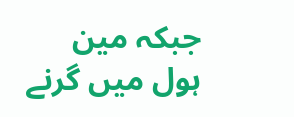جبکہ مین ہول میں گرنے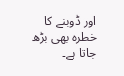اور ڈوبنے کا خطرہ بھی بڑھ جاتا ہے۔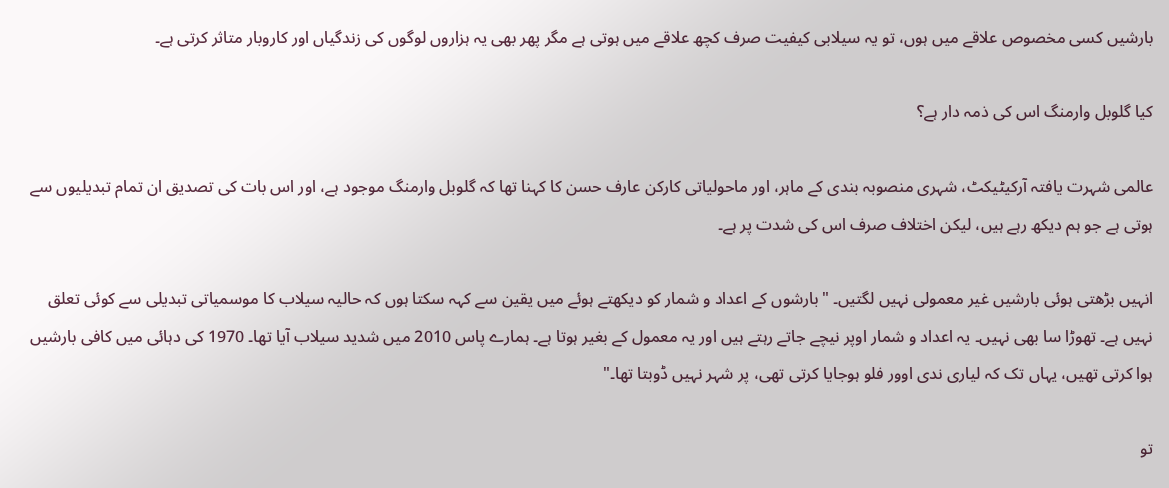بارشیں کسی مخصوص علاقے میں ہوں، تو یہ سیلابی کیفیت صرف کچھ علاقے میں ہوتی ہے مگر پھر بھی یہ ہزاروں لوگوں کی زندگیاں اور کاروبار متاثر کرتی ہے۔

کیا گلوبل وارمنگ اس کی ذمہ دار ہے؟

عالمی شہرت یافتہ آرکیٹیکٹ، شہری منصوبہ بندی کے ماہر، اور ماحولیاتی کارکن عارف حسن کا کہنا تھا کہ گلوبل وارمنگ موجود ہے، اور اس بات کی تصدیق ان تمام تبدیلیوں سے ہوتی ہے جو ہم دیکھ رہے ہیں، لیکن اختلاف صرف اس کی شدت پر ہے۔

انہیں بڑھتی ہوئی بارشیں غیر معمولی نہیں لگتیں۔ "بارشوں کے اعداد و شمار کو دیکھتے ہوئے میں یقین سے کہہ سکتا ہوں کہ حالیہ سیلاب کا موسمیاتی تبدیلی سے کوئی تعلق نہیں ہے۔ تھوڑا سا بھی نہیں۔ یہ اعداد و شمار اوپر نیچے جاتے رہتے ہیں اور یہ معمول کے بغیر ہوتا ہے۔ ہمارے پاس 2010 میں شدید سیلاب آیا تھا۔ 1970 کی دہائی میں کافی بارشیں ہوا کرتی تھیں، یہاں تک کہ لیاری ندی اوور فلو ہوجایا کرتی تھی، پر شہر نہیں ڈوبتا تھا۔"

تو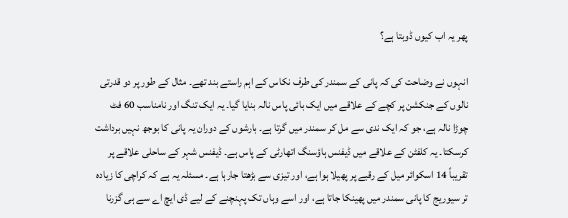پھر یہ اب کیوں ڈوبتا ہے؟

انہوں نے وضاحت کی کہ پانی کے سمندر کی طرف نکاس کے اہم راستے بند تھے۔ مثال کے طور پر دو قدرتی نالوں کے جنکشن پر کچے کے علاقے میں ایک بائی پاس نالہ بنایا گیا۔ یہ ایک تنگ اور نامناسب 60 فٹ چوڑا نالہ ہے، جو کہ ایک ندی سے مل کر سمندر میں گرتا ہے۔ بارشوں کے دوران یہ پانی کا بوجھ نہیں برداشت کرسکتا۔ یہ کلفٹن کے علاقے میں ڈیفنس ہاؤسنگ اتھارٹی کے پاس ہے۔ ڈیفنس شہر کے ساحلی علاقے پر تقریباً 14 اسکوائر میل کے رقبے پر پھیلا ہوا ہے، اور تیزی سے بڑھتا جارہا ہے۔ مسئلہ یہ ہے کہ کراچی کا زیادہ تر سیوریج کا پانی سمندر میں پھینکا جاتا ہے، اور اسے وہاں تک پہنچنے کے لیے ڈی ایچ اے سے ہی گزرنا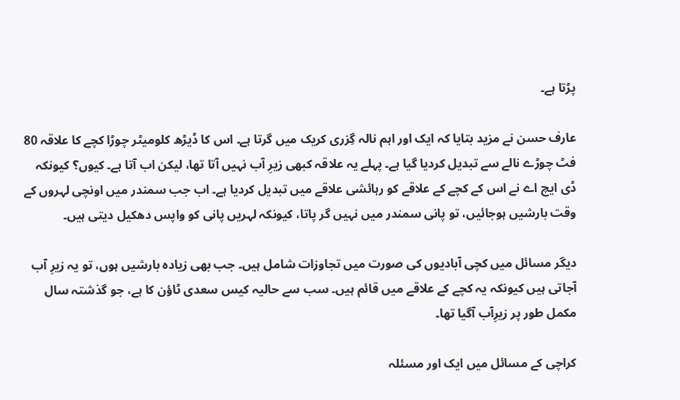پڑتا ہے۔

عارف حسن نے مزید بتایا کہ ایک اور اہم نالہ گِزری کریک میں گرتا ہے۔ اس کا ڈیڑھ کلومیٹر چوڑا کچے کا علاقہ 80 فٹ چوڑے نالے سے تبدیل کردیا گیا ہے۔ پہلے یہ علاقہ کبھی زیرِ آب نہیں آتا تھا، لیکن اب آتا ہے۔ کیوں؟ کیونکہ ڈی ایچ اے نے اس کے کچے کے علاقے کو رہائشی علاقے میں تبدیل کردیا ہے۔ اب جب سمندر میں اونچی لہروں کے وقت بارشیں ہوجائیں، تو پانی سمندر میں نہیں گر پاتا، کیونکہ لہریں پانی کو واپس دھکیل دیتی ہیں۔

دیگر مسائل میں کچی آبادیوں کی صورت میں تجاوزات شامل ہیں۔ جب بھی زیادہ بارشیں ہوں، تو یہ زیرِ آب آجاتی ہیں کیونکہ یہ کچے کے علاقے میں قائم ہیں۔ سب سے حالیہ کیس سعدی ٹاؤن کا ہے، جو گذشتہ سال مکمل طور پر زیرِآب آگیا تھا۔

کراچی کے مسائل میں ایک اور مسئلہ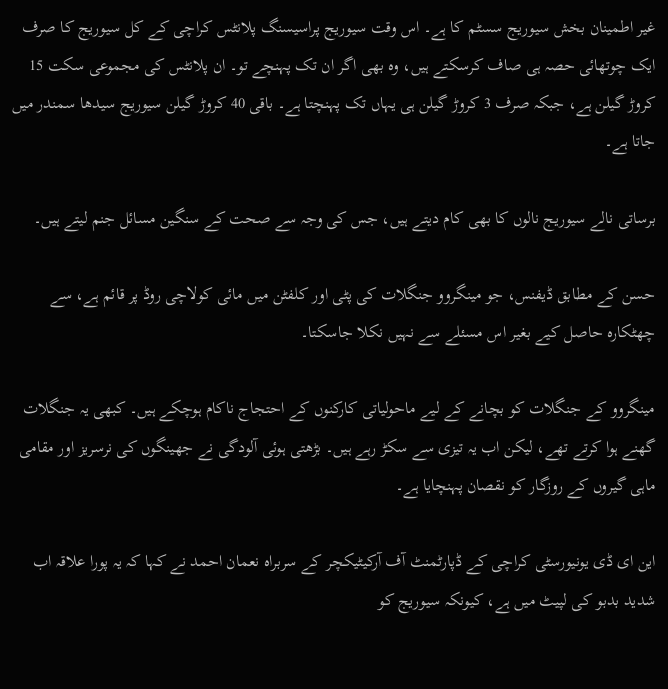غیر اطمینان بخش سیوریج سسٹم کا ہے۔ اس وقت سیوریج پراسیسنگ پلانٹس کراچی کے کل سیوریج کا صرف ایک چوتھائی حصہ ہی صاف کرسکتے ہیں، وہ بھی اگر ان تک پہنچے تو۔ ان پلانٹس کی مجموعی سکت 15 کروڑ گیلن ہے، جبکہ صرف 3 کروڑ گیلن ہی یہاں تک پہنچتا ہے۔ باقی 40 کروڑ گیلن سیوریج سیدھا سمندر میں جاتا ہے۔

برساتی نالے سیوریج نالوں کا بھی کام دیتے ہیں، جس کی وجہ سے صحت کے سنگین مسائل جنم لیتے ہیں۔

حسن کے مطابق ڈیفنس، جو مینگروو جنگلات کی پٹی اور کلفٹن میں مائی کولاچی روڈ پر قائم ہے، سے چھٹکارہ حاصل کیے بغیر اس مسئلے سے نہیں نکلا جاسکتا۔

مینگروو کے جنگلات کو بچانے کے لیے ماحولیاتی کارکنوں کے احتجاج ناکام ہوچکے ہیں۔ کبھی یہ جنگلات گھنے ہوا کرتے تھے، لیکن اب یہ تیزی سے سکڑ رہے ہیں۔ بڑھتی ہوئی آلودگی نے جھینگوں کی نرسریز اور مقامی ماہی گیروں کے روزگار کو نقصان پہنچایا ہے۔

این ای ڈی یونیورسٹی کراچی کے ڈپارٹمنٹ آف آرکیٹیکچر کے سربراہ نعمان احمد نے کہا کہ یہ پورا علاقہ اب شدید بدبو کی لپیٹ میں ہے، کیونکہ سیوریج کو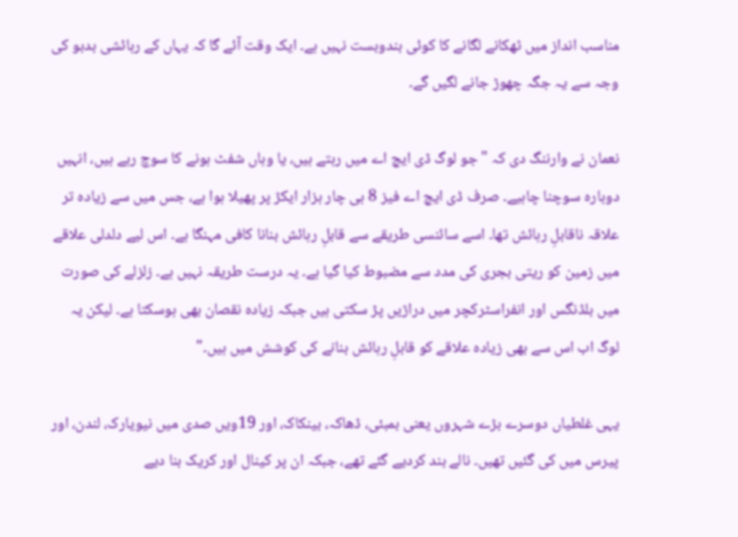مناسب انداز میں ٹھکانے لگانے کا کوئی بندوبست نہیں ہے۔ ایک وقت آئے گا کہ یہاں کے رہائشی بدبو کی وجہ سے یہ جگہ چھوڑ جانے لگیں گے۔

نعمان نے وارننگ دی کہ "جو لوگ ڈی ایچ اے میں رہتے ہیں، یا وہاں شفٹ ہونے کا سوچ رہے ہیں، انہیں دوبارہ سوچنا چاہیے۔ صرف ڈی ایچ اے فیز 8 ہی چار ہزار ایکڑ پر پھیلا ہوا ہے، جس میں سے زیادہ تر علاقہ ناقابلِ رہائش تھا۔ اسے سائنسی طریقے سے قابلِ رہائش بنانا کافی مہنگا ہے۔ اس لیے دلدلی علاقے میں زمین کو ریتی بجری کی مدد سے مضبوط کیا گیا ہے۔ یہ درست طریقہ نہیں ہے۔ زلزلے کی صورت میں بلڈنگس اور انفراسٹرکچر میں دراڑیں پڑ سکتی ہیں جبکہ زیادہ نقصان بھی ہوسکتا ہے۔ لیکن یہ لوگ اب اس سے بھی زیادہ علاقے کو قابلِ رہائش بنانے کی کوشش میں ہیں۔"

یہی غلطیاں دوسرے بڑے شہروں یعنی بمبئی، ڈھاکہ، بینکاک، اور 19ویں صدی میں نیویارک، لندن، اور پیرس میں کی گئیں تھیں۔ نالے بند کردیے گئے تھے، جبکہ ان پر کینال اور کریک بنا دیے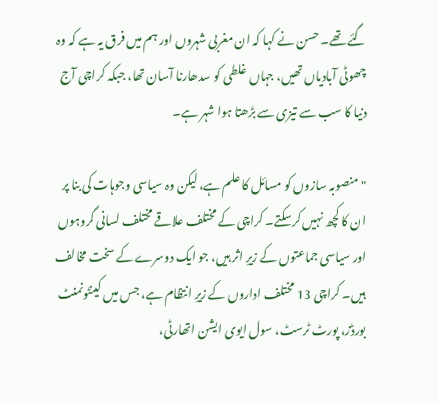گئے تھے۔ حسن نے کہا کہ ان مغربی شہروں اور ہم میں فرق یہ ہے کہ وہ چھوٹی آبادیاں تھیں، جہاں غلطی کو سدھارنا آسان تھا، جبکہ کراچی آج دنیا کا سب سے تیزی سے بڑھتا ہوا شہر ہے۔

"منصوبہ سازوں کو مسائل کا علم ہے، لیکن وہ سیاسی وجوہات کی بنا پر ان کا کچھ نہیں کرسکتے۔ کراچی کے مختلف علاقے مختلف لسانی گروہوں اور سیاسی جماعتوں کے زیرِ اثر ہیں، جو ایک دوسرے کے سخت مخالف ہیں۔ کراچی 13 مختلف اداروں کے زیرِ انتظام ہے، جس میں کینٹونمنٹ بورڈز، پورٹ ٹرسٹ، سول ایوی ایشن اتھارٹی،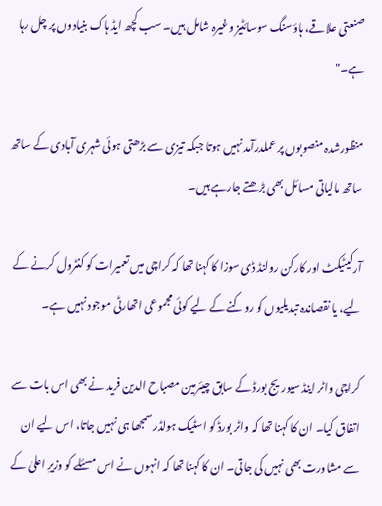صنعتی علاقے، ہاؤسنگ سوسائٹیز وغیرہ شامل ہیں۔ سب کچھ ایڈ ہاک بنیادوں پر چل رہا ہے۔"

منظورشدہ منصوبوں پر عملدرآمد نہیں ہوتا جبکہ تیزی سے بڑھتی ہوئی شہری آبادی کے ساتھ ساتھ مالیاتی مسائل بھی بڑھتے جارہے ہیں۔

آرکیٹیکٹ اور کارکن رولنڈ ڈی سوزا کا کہنا تھا کہ کراچی میں تعمیرات کو کنٹرول کرنے کے لیے، یا نقصاندہ تبدیلیوں کو روکنے کے لیے کوئی مجموعی اتھارٹی موجود نہیں ہے۔

کراچی واٹر اینڈ سیوریج بورڈ کے سابق چیئرمین مصباح الدین فرید نے بھی اس بات سے اتفاق کیا۔ ان کا کہنا تھا کہ واٹر بورڈ کو اسٹیک ہولڈر سمجھا ہی نہیں جاتا، اس لیے ان سے مشاورت بھی نہیں کی جاتی۔ ان کا کہنا تھا کہ انہوں نے اس مسئلے کو وزیرِ اعلیٰ کے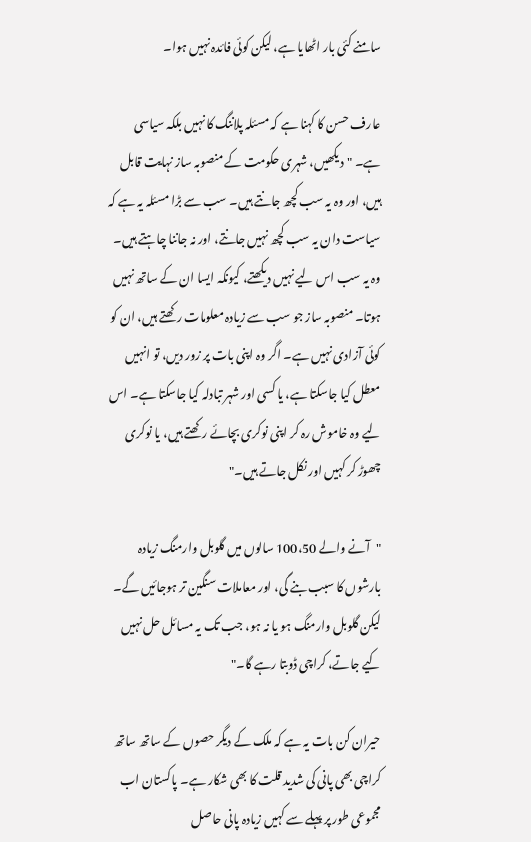سامنے کئی بار اٹھایا ہے، لیکن کوئی فائدہ نہیں ہوا۔

عارف حسن کا کہنا ہے کہ مسئلہ پلاننگ کا نہیں بلکہ سیاسی ہے۔ "دیکھیں، شہری حکومت کے منصوبہ ساز نہایت قابل ہیں، اور وہ یہ سب کچھ جانتے ہیں۔ سب سے بڑا مسئلہ یہ ہے کہ سیاست دان یہ سب کچھ نہیں جانتے، اور نہ جاننا چاہتے ہیں۔ وہ یہ سب اس لیے نہیں دیکھتے، کیونکہ ایسا ان کے ساتھ نہیں ہوتا۔ منصوبہ ساز جو سب سے زیادہ معلومات رکھتے ہیں، ان کو کوئی آزادی نہیں ہے۔ اگر وہ اپنی بات پر زور دیں، تو انہیں معطل کیا جاسکتا ہے، یا کسی اور شہر تبادلہ کیا جاسکتا ہے۔ اس لیے وہ خاموش رہ کر اپنی نوکری بچائے رکھتے ہیں، یا نوکری چھوڑ کر کہیں اور نکل جاتے ہیں۔"

"آنے والے 100،50 سالوں میں گلوبل وارمنگ زیادہ بارشوں کا سبب بنے گی، اور معاملات سنگین تر ہوجائیں گے۔ لیکن گلوبل وارمنگ ہو یا نہ ہو، جب تک یہ مسائل حل نہیں کیے جاتے، کراچی ڈوبتا رہے گا۔"

حیران کن بات یہ ہے کہ ملک کے دیگر حصوں کے ساتھ ساتھ کراچی بھی پانی کی شدید قلت کا بھی شکار ہے۔ پاکستان اب مجموعی طور پر پہلے سے کہیں زیادہ پانی حاصل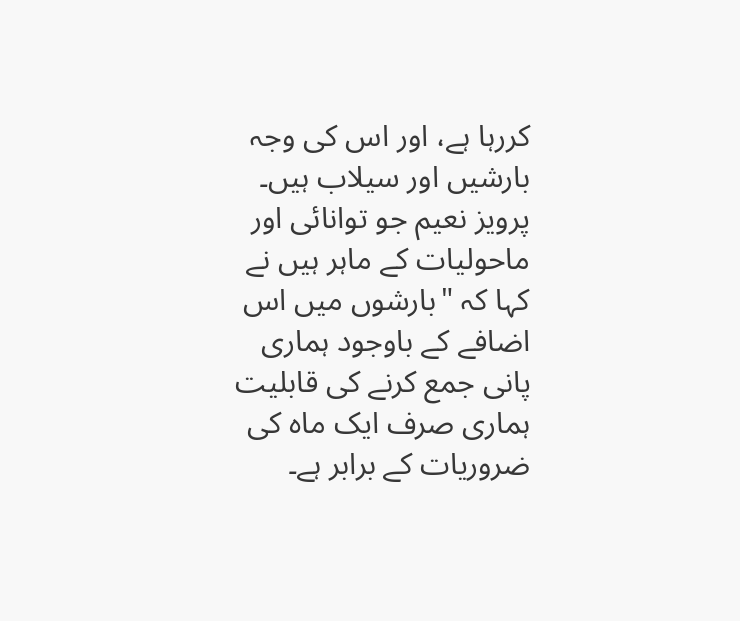کررہا ہے، اور اس کی وجہ بارشیں اور سیلاب ہیں۔ پرویز نعیم جو توانائی اور ماحولیات کے ماہر ہیں نے کہا کہ "بارشوں میں اس اضافے کے باوجود ہماری پانی جمع کرنے کی قابلیت ہماری صرف ایک ماہ کی ضروریات کے برابر ہے۔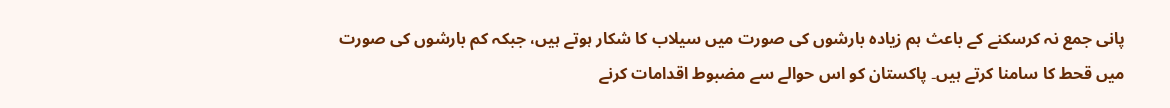پانی جمع نہ کرسکنے کے باعث ہم زیادہ بارشوں کی صورت میں سیلاب کا شکار ہوتے ہیں، جبکہ کم بارشوں کی صورت میں قحط کا سامنا کرتے ہیں۔ پاکستان کو اس حوالے سے مضبوط اقدامات کرنے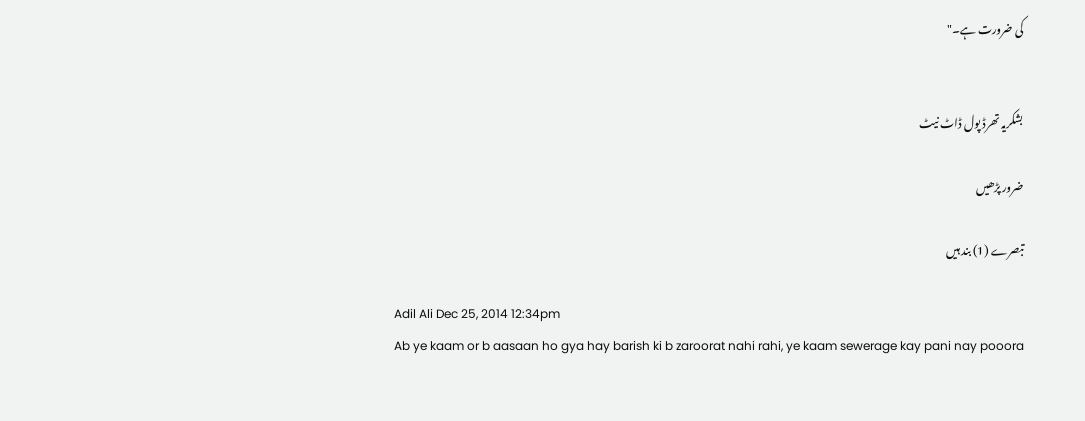کی ضرورت ہے۔"


بشکریہ تھرڈ پول ڈاٹ نیٹ

ضرور پڑھیں

تبصرے (1) بند ہیں

Adil Ali Dec 25, 2014 12:34pm
Ab ye kaam or b aasaan ho gya hay barish ki b zaroorat nahi rahi, ye kaam sewerage kay pani nay pooora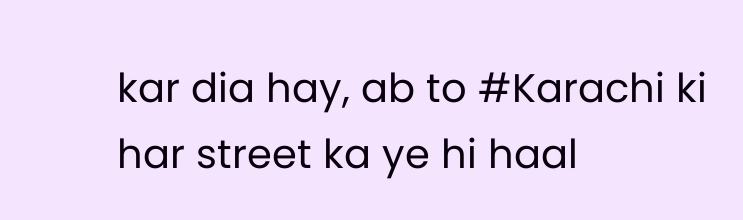kar dia hay, ab to #Karachi ki har street ka ye hi haal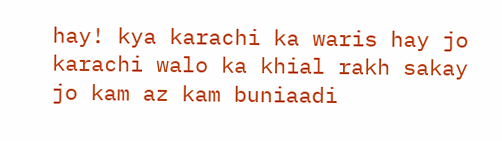hay! kya karachi ka waris hay jo karachi walo ka khial rakh sakay jo kam az kam buniaadi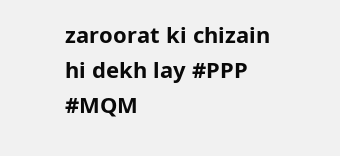zaroorat ki chizain hi dekh lay #PPP #MQM